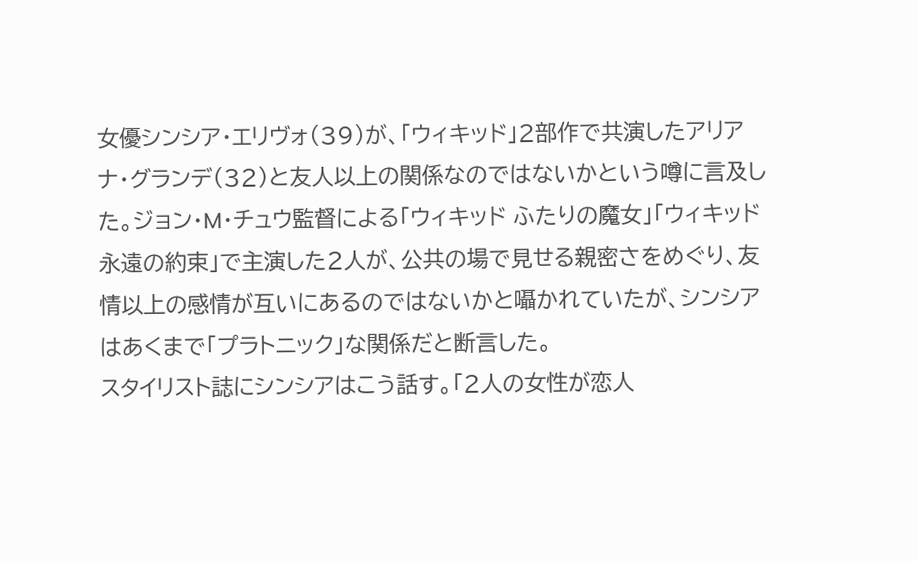女優シンシア・エリヴォ(39)が、「ウィキッド」2部作で共演したアリアナ・グランデ(32)と友人以上の関係なのではないかという噂に言及した。ジョン・M・チュウ監督による「ウィキッド ふたりの魔女」「ウィキッド 永遠の約束」で主演した2人が、公共の場で見せる親密さをめぐり、友情以上の感情が互いにあるのではないかと囁かれていたが、シンシアはあくまで「プラトニック」な関係だと断言した。
スタイリスト誌にシンシアはこう話す。「2人の女性が恋人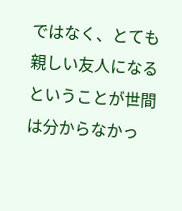ではなく、とても親しい友人になるということが世間は分からなかっ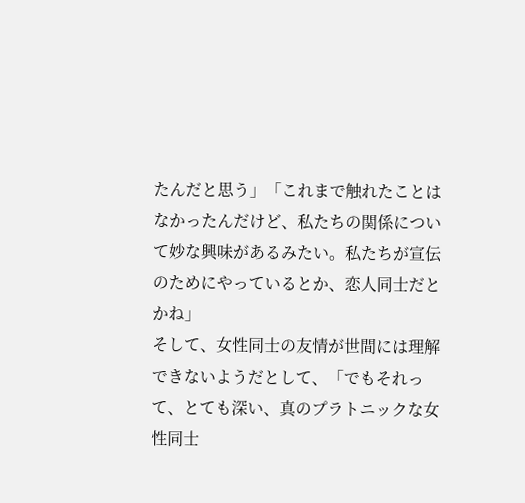たんだと思う」「これまで触れたことはなかったんだけど、私たちの関係について妙な興味があるみたい。私たちが宣伝のためにやっているとか、恋人同士だとかね」
そして、女性同士の友情が世間には理解できないようだとして、「でもそれって、とても深い、真のプラトニックな女性同士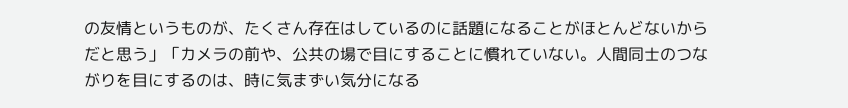の友情というものが、たくさん存在はしているのに話題になることがほとんどないからだと思う」「カメラの前や、公共の場で目にすることに慣れていない。人間同士のつながりを目にするのは、時に気まずい気分になる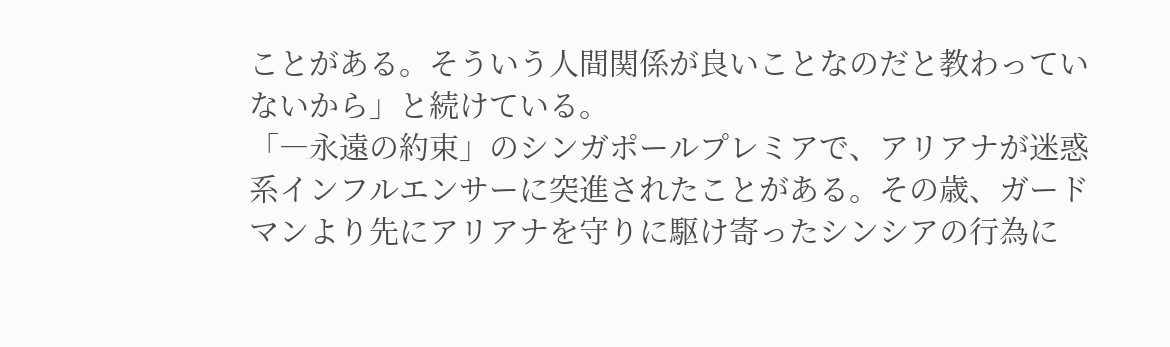ことがある。そういう人間関係が良いことなのだと教わっていないから」と続けている。
「―永遠の約束」のシンガポールプレミアで、アリアナが迷惑系インフルエンサーに突進されたことがある。その歳、ガードマンより先にアリアナを守りに駆け寄ったシンシアの行為に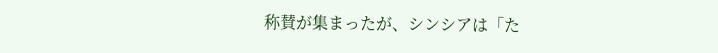称賛が集まったが、シンシアは「た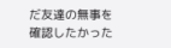だ友達の無事を確認したかった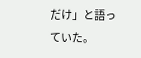だけ」と語っていた。